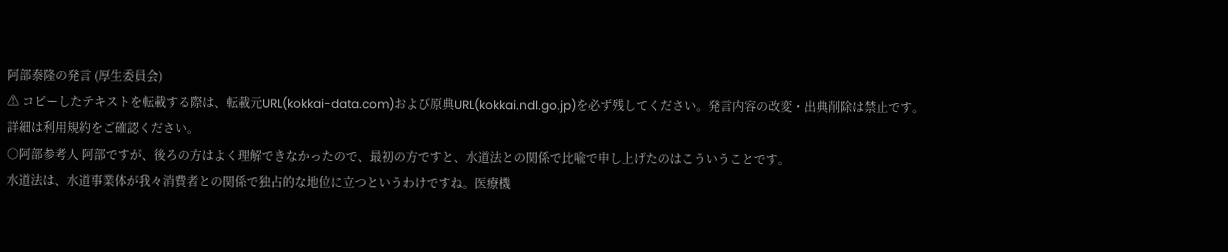阿部泰隆の発言 (厚生委員会)
⚠ コピーしたテキストを転載する際は、転載元URL(kokkai-data.com)および原典URL(kokkai.ndl.go.jp)を必ず残してください。発言内容の改変・出典削除は禁止です。
詳細は利用規約をご確認ください。
○阿部参考人 阿部ですが、後ろの方はよく理解できなかったので、最初の方ですと、水道法との関係で比喩で申し上げたのはこういうことです。
水道法は、水道事業体が我々消費者との関係で独占的な地位に立つというわけですね。医療機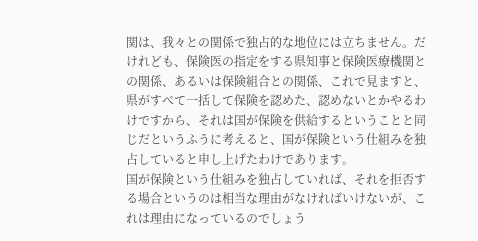関は、我々との関係で独占的な地位には立ちません。だけれども、保険医の指定をする県知事と保険医療機関との関係、あるいは保険組合との関係、これで見ますと、県がすべて一括して保険を認めた、認めないとかやるわけですから、それは国が保険を供給するということと同じだというふうに考えると、国が保険という仕組みを独占していると申し上げたわけであります。
国が保険という仕組みを独占していれば、それを拒否する場合というのは相当な理由がなければいけないが、これは理由になっているのでしょう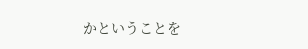かということを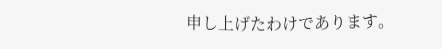申し上げたわけであります。